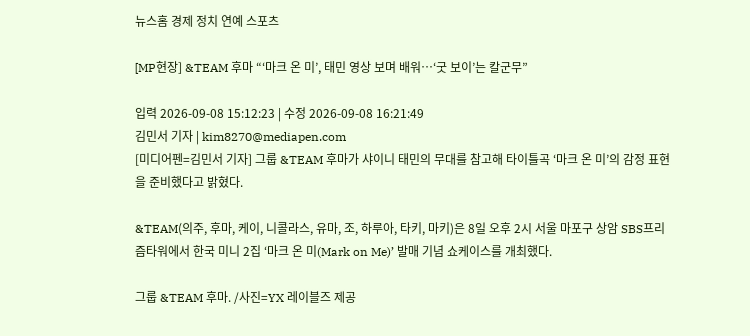뉴스홈 경제 정치 연예 스포츠

[MP현장] &TEAM 후마 “‘마크 온 미’, 태민 영상 보며 배워…‘굿 보이’는 칼군무”

입력 2026-09-08 15:12:23 | 수정 2026-09-08 16:21:49
김민서 기자 | kim8270@mediapen.com
[미디어펜=김민서 기자] 그룹 &TEAM 후마가 샤이니 태민의 무대를 참고해 타이틀곡 ‘마크 온 미’의 감정 표현을 준비했다고 밝혔다.

&TEAM(의주, 후마, 케이, 니콜라스, 유마, 조, 하루아, 타키, 마키)은 8일 오후 2시 서울 마포구 상암 SBS프리즘타워에서 한국 미니 2집 ‘마크 온 미(Mark on Me)’ 발매 기념 쇼케이스를 개최했다.

그룹 &TEAM 후마. /사진=YX 레이블즈 제공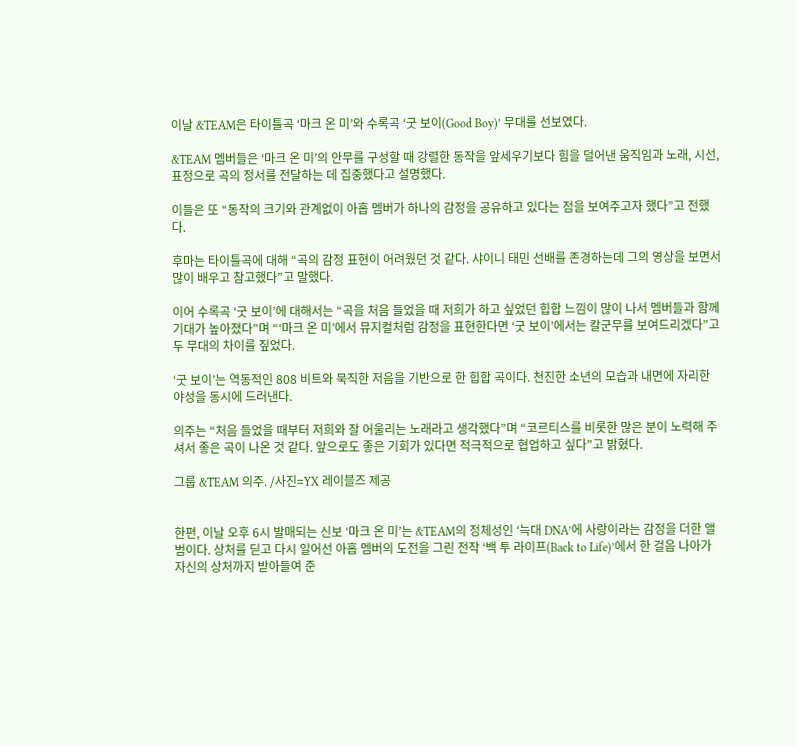이날 &TEAM은 타이틀곡 ‘마크 온 미’와 수록곡 ‘굿 보이(Good Boy)’ 무대를 선보였다.

&TEAM 멤버들은 ‘마크 온 미’의 안무를 구성할 때 강렬한 동작을 앞세우기보다 힘을 덜어낸 움직임과 노래, 시선, 표정으로 곡의 정서를 전달하는 데 집중했다고 설명했다.

이들은 또 “동작의 크기와 관계없이 아홉 멤버가 하나의 감정을 공유하고 있다는 점을 보여주고자 했다”고 전했다.

후마는 타이틀곡에 대해 “곡의 감정 표현이 어려웠던 것 같다. 샤이니 태민 선배를 존경하는데 그의 영상을 보면서 많이 배우고 참고했다”고 말했다.

이어 수록곡 ‘굿 보이’에 대해서는 “곡을 처음 들었을 때 저희가 하고 싶었던 힙합 느낌이 많이 나서 멤버들과 함께 기대가 높아졌다”며 “‘마크 온 미’에서 뮤지컬처럼 감정을 표현한다면 ‘굿 보이’에서는 칼군무를 보여드리겠다”고 두 무대의 차이를 짚었다.

‘굿 보이’는 역동적인 808 비트와 묵직한 저음을 기반으로 한 힙합 곡이다. 천진한 소년의 모습과 내면에 자리한 야성을 동시에 드러낸다.

의주는 “처음 들었을 때부터 저희와 잘 어울리는 노래라고 생각했다”며 “코르티스를 비롯한 많은 분이 노력해 주셔서 좋은 곡이 나온 것 같다. 앞으로도 좋은 기회가 있다면 적극적으로 협업하고 싶다”고 밝혔다.

그룹 &TEAM 의주. /사진=YX 레이블즈 제공


한편, 이날 오후 6시 발매되는 신보 ‘마크 온 미’는 &TEAM의 정체성인 ‘늑대 DNA’에 사랑이라는 감정을 더한 앨범이다. 상처를 딛고 다시 일어선 아홉 멤버의 도전을 그린 전작 ‘백 투 라이프(Back to Life)’에서 한 걸음 나아가 자신의 상처까지 받아들여 준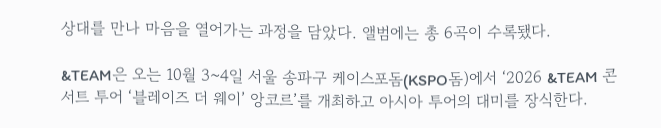상대를 만나 마음을 열어가는 과정을 담았다. 앨범에는 총 6곡이 수록됐다.

&TEAM은 오는 10월 3~4일 서울 송파구 케이스포돔(KSPO돔)에서 ‘2026 &TEAM 콘서트 투어 ‘블레이즈 더 웨이’ 앙코르’를 개최하고 아시아 투어의 대미를 장식한다.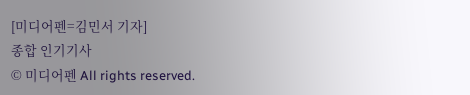[미디어펜=김민서 기자]
종합 인기기사
© 미디어펜 All rights reserved.